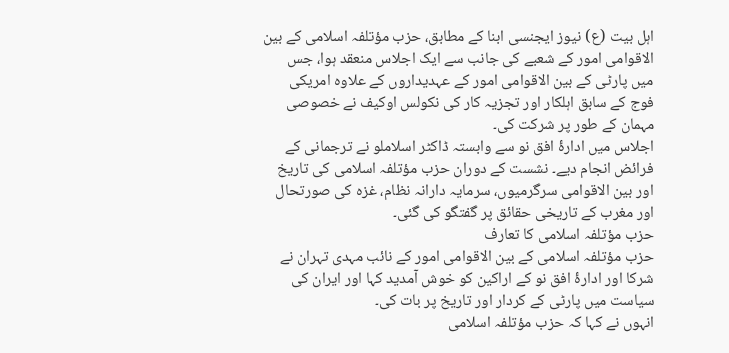اہل بیت (ع) نیوز ایجنسی ابنا کے مطابق، حزب مؤتلفہ اسلامی کے بین الاقوامی امور کے شعبے کی جانب سے ایک اجلاس منعقد ہوا، جس میں پارٹی کے بین الاقوامی امور کے عہدیداروں کے علاوہ امریکی فوج کے سابق اہلکار اور تجزیہ کار کی نکولس اوکیف نے خصوصی مہمان کے طور پر شرکت کی۔
اجلاس میں ادارۂ افق نو سے وابستہ ڈاکٹر اسلاملو نے ترجمانی کے فرائض انجام دیے۔ نشست کے دوران حزب مؤتلفہ اسلامی کی تاریخ اور بین الاقوامی سرگرمیوں، سرمایہ دارانہ نظام، غزہ کی صورتحال اور مغرب کے تاریخی حقائق پر گفتگو کی گئی۔
حزب مؤتلفہ اسلامی کا تعارف
حزب مؤتلفہ اسلامی کے بین الاقوامی امور کے نائب مہدی تہران نے شرکا اور ادارۂ افق نو کے اراکین کو خوش آمدید کہا اور ایران کی سیاست میں پارٹی کے کردار اور تاریخ پر بات کی۔
انہوں نے کہا کہ حزب مؤتلفہ اسلامی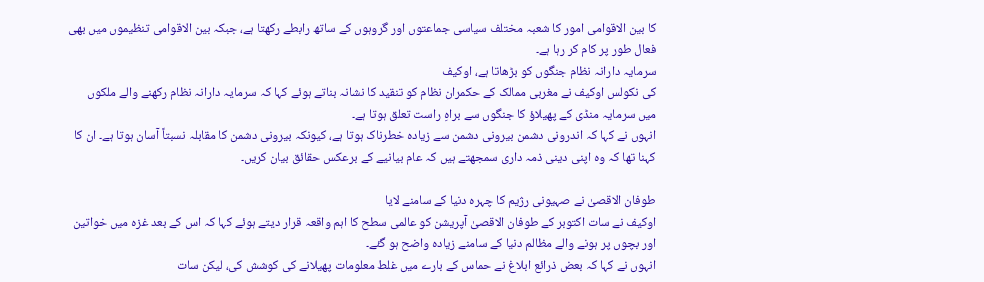کا بین الاقوامی امور کا شعبہ مختلف سیاسی جماعتوں اور گروہوں کے ساتھ رابطے رکھتا ہے، جبکہ بین الاقوامی تنظیموں میں بھی فعال طور پر کام کر رہا ہے۔
سرمایہ دارانہ نظام جنگوں کو بڑھاتا ہے، اوکیف
کی نکولس اوکیف نے مغربی ممالک کے حکمران نظام کو تنقید کا نشانہ بناتے ہوئے کہا کہ سرمایہ دارانہ نظام رکھنے والے ملکوں میں سرمایہ منڈی کے پھیلاؤ کا جنگوں سے براہِ راست تعلق ہوتا ہے۔
انہوں نے کہا کہ اندرونی دشمن بیرونی دشمن سے زیادہ خطرناک ہوتا ہے، کیونکہ بیرونی دشمن کا مقابلہ نسبتاً آسان ہوتا ہے۔ ان کا کہنا تھا کہ وہ اپنی دینی ذمہ داری سمجھتے ہیں کہ عام بیانیے کے برعکس حقائق بیان کریں۔

طوفان الاقصیٰ نے صہیونی رژیم کا چہرہ دنیا کے سامنے لایا
اوکیف نے سات اکتوبر کے طوفان الاقصیٰ آپریشن کو عالمی سطح کا اہم واقعہ قرار دیتے ہوئے کہا کہ اس کے بعد غزہ میں خواتین اور بچوں پر ہونے والے مظالم دنیا کے سامنے زیادہ واضح ہو گئے۔
انہوں نے کہا کہ بعض ذرائع ابلاغ نے حماس کے بارے میں غلط معلومات پھیلانے کی کوشش کی، لیکن سات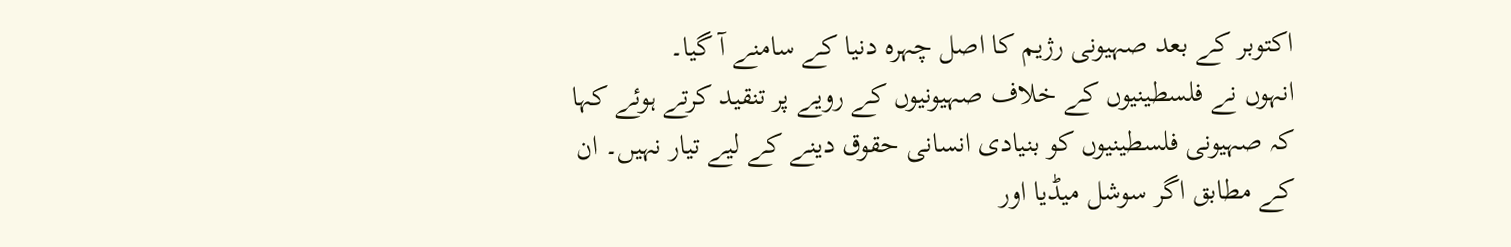اکتوبر کے بعد صہیونی رژیم کا اصل چہرہ دنیا کے سامنے آ گیا۔
انہوں نے فلسطینیوں کے خلاف صہیونیوں کے رویے پر تنقید کرتے ہوئے کہا کہ صہیونی فلسطینیوں کو بنیادی انسانی حقوق دینے کے لیے تیار نہیں۔ ان کے مطابق اگر سوشل میڈیا اور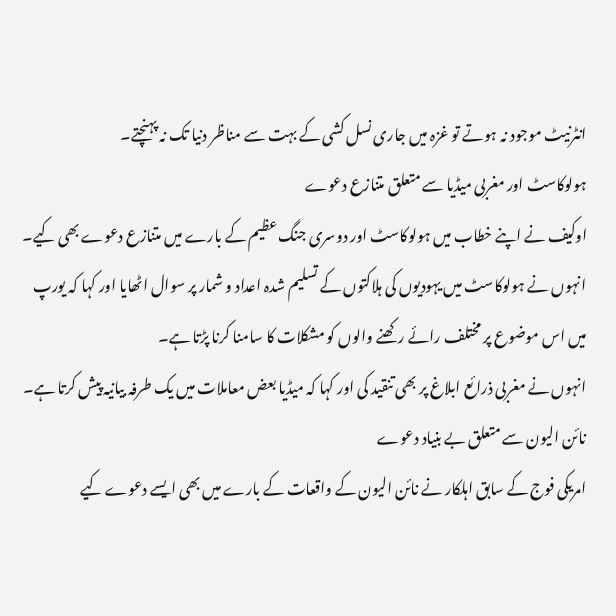انٹرنیٹ موجود نہ ہوتے تو غزہ میں جاری نسل کشی کے بہت سے مناظر دنیا تک نہ پہنچتے۔
ہولوکاسٹ اور مغربی میڈیا سے متعلق متنازع دعوے
اوکیف نے اپنے خطاب میں ہولوکاسٹ اور دوسری جنگ عظیم کے بارے میں متنازع دعوے بھی کیے۔ انہوں نے ہولوکاسٹ میں یہودیوں کی ہلاکتوں کے تسلیم شدہ اعداد و شمار پر سوال اٹھایا اور کہا کہ یورپ میں اس موضوع پر مختلف رائے رکھنے والوں کو مشکلات کا سامنا کرنا پڑتا ہے۔
انہوں نے مغربی ذرائع ابلاغ پر بھی تنقید کی اور کہا کہ میڈیا بعض معاملات میں یک طرفہ بیانیہ پیش کرتا ہے۔
نائن الیون سے متعلق بے بنیاد دعوے
امریکی فوج کے سابق اہلکار نے نائن الیون کے واقعات کے بارے میں بھی ایسے دعوے کیے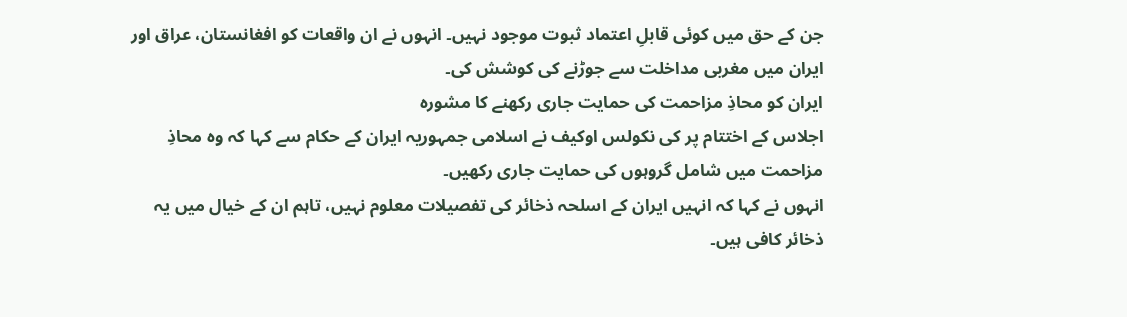جن کے حق میں کوئی قابلِ اعتماد ثبوت موجود نہیں۔ انہوں نے ان واقعات کو افغانستان، عراق اور ایران میں مغربی مداخلت سے جوڑنے کی کوشش کی۔
ایران کو محاذِ مزاحمت کی حمایت جاری رکھنے کا مشورہ
اجلاس کے اختتام پر کی نکولس اوکیف نے اسلامی جمہوریہ ایران کے حکام سے کہا کہ وہ محاذِ مزاحمت میں شامل گروہوں کی حمایت جاری رکھیں۔
انہوں نے کہا کہ انہیں ایران کے اسلحہ ذخائر کی تفصیلات معلوم نہیں، تاہم ان کے خیال میں یہ ذخائر کافی ہیں۔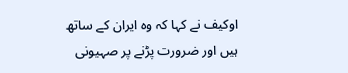اوکیف نے کہا کہ وہ ایران کے ساتھ ہیں اور ضرورت پڑنے پر صہیونی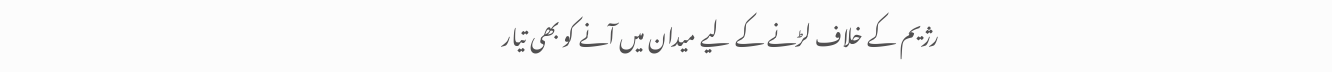رژیم کے خلاف لڑنے کے لیے میدان میں آنے کو بھی تیار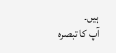ہیں۔
آپ کا تبصرہ